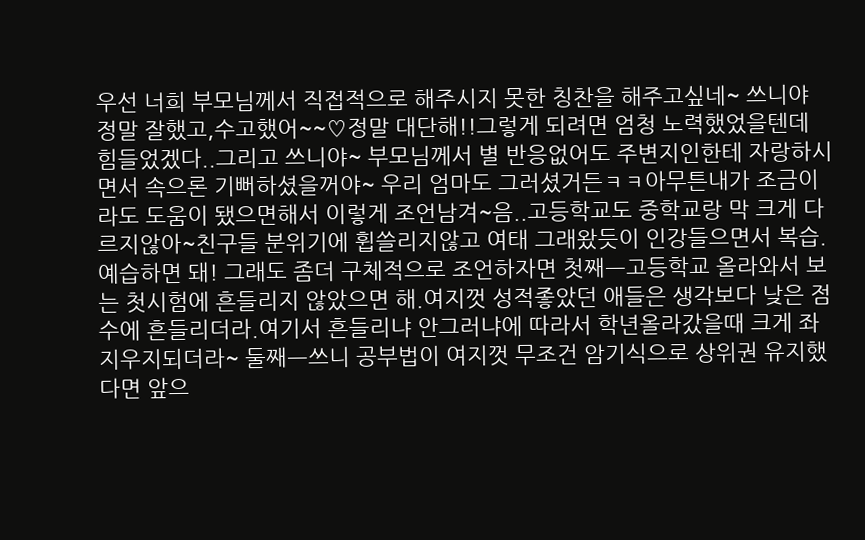우선 너희 부모님께서 직접적으로 해주시지 못한 칭찬을 해주고싶네~ 쓰니야 정말 잘했고,수고했어~~♡정말 대단해!!그렇게 되려면 엄청 노력했었을텐데 힘들었겠다..그리고 쓰니야~ 부모님께서 별 반응없어도 주변지인한테 자랑하시면서 속으론 기뻐하셨을꺼야~ 우리 엄마도 그러셨거든ㅋㅋ아무튼내가 조금이라도 도움이 됐으면해서 이렇게 조언남겨~음..고등학교도 중학교랑 막 크게 다르지않아~친구들 분위기에 휩쓸리지않고 여태 그래왔듯이 인강들으면서 복습.예습하면 돼! 그래도 좀더 구체적으로 조언하자면 첫째ㅡ고등학교 올라와서 보는 첫시험에 흔들리지 않았으면 해.여지껏 성적좋았던 애들은 생각보다 낮은 점수에 흔들리더라.여기서 흔들리냐 안그러냐에 따라서 학년올라갔을때 크게 좌지우지되더라~ 둘째ㅡ쓰니 공부법이 여지껏 무조건 암기식으로 상위권 유지했다면 앞으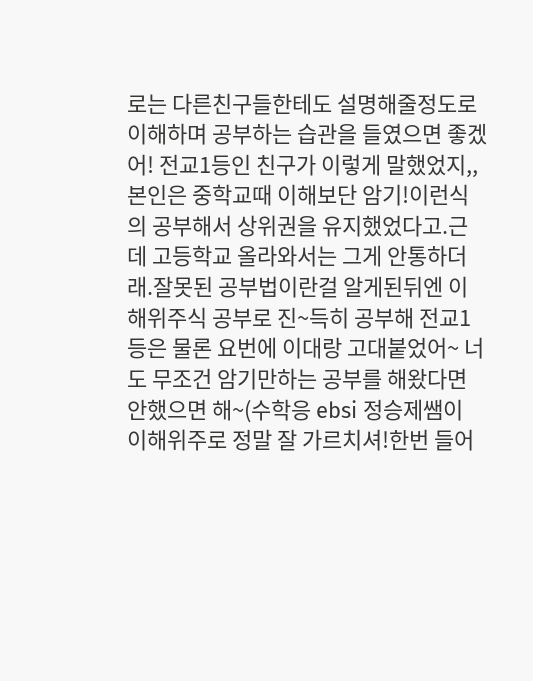로는 다른친구들한테도 설명해줄정도로 이해하며 공부하는 습관을 들였으면 좋겠어! 전교1등인 친구가 이렇게 말했었지,,본인은 중학교때 이해보단 암기!이런식의 공부해서 상위권을 유지했었다고.근데 고등학교 올라와서는 그게 안통하더래.잘못된 공부법이란걸 알게된뒤엔 이해위주식 공부로 진~득히 공부해 전교1등은 물론 요번에 이대랑 고대붙었어~ 너도 무조건 암기만하는 공부를 해왔다면 안했으면 해~(수학응 ebsi 정승제쌤이 이해위주로 정말 잘 가르치셔!한번 들어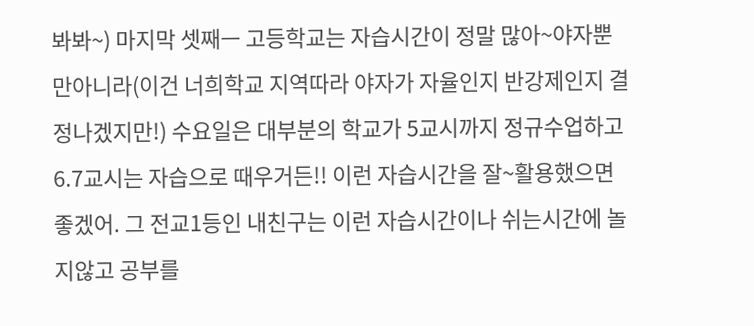봐봐~) 마지막 셋째ㅡ 고등학교는 자습시간이 정말 많아~야자뿐만아니라(이건 너희학교 지역따라 야자가 자율인지 반강제인지 결정나겠지만!) 수요일은 대부분의 학교가 5교시까지 정규수업하고 6.7교시는 자습으로 때우거든!! 이런 자습시간을 잘~활용했으면 좋겠어. 그 전교1등인 내친구는 이런 자습시간이나 쉬는시간에 놀지않고 공부를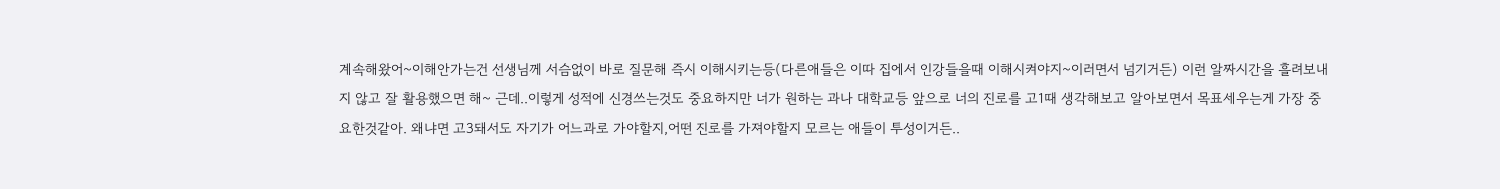계속해왔어~이해안가는건 선생님께 서슴없이 바로 질문해 즉시 이해시키는등(다른애들은 이따 집에서 인강들을때 이해시켜야지~이러면서 넘기거든) 이런 알짜시간을 흘려보내지 않고 잘 활용했으면 해~ 근데..이렇게 성적에 신경쓰는것도 중요하지만 너가 원하는 과나 대학교등 앞으로 너의 진로를 고1때 생각해보고 알아보면서 목표세우는게 가장 중요한것같아. 왜냐면 고3돼서도 자기가 어느과로 가야할지,어떤 진로를 가져야할지 모르는 애들이 투성이거든..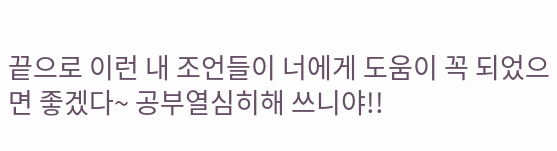끝으로 이런 내 조언들이 너에게 도움이 꼭 되었으면 좋겠다~ 공부열심히해 쓰니야!!